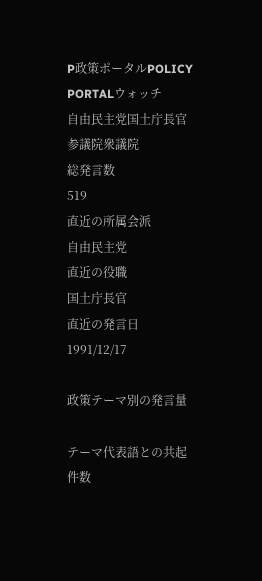P政策ポータルPOLICY PORTALウォッチ
自由民主党国土庁長官参議院衆議院
総発言数
519
直近の所属会派
自由民主党
直近の役職
国土庁長官
直近の発言日
1991/12/17

政策テーマ別の発言量

テーマ代表語との共起件数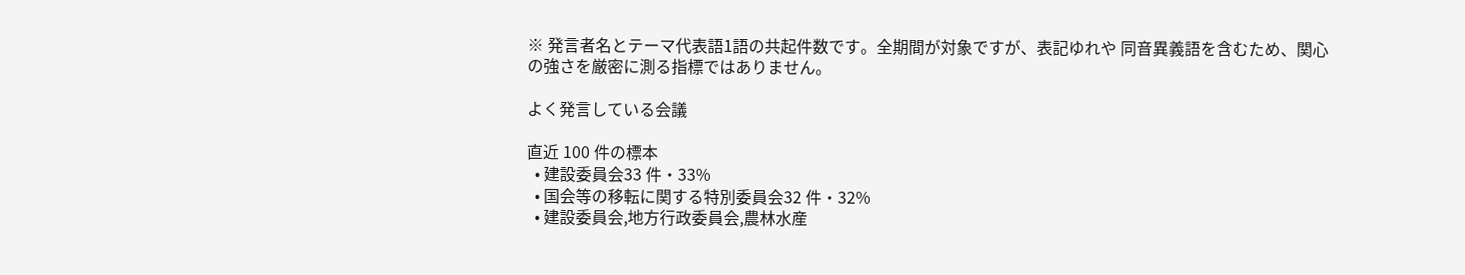※ 発言者名とテーマ代表語1語の共起件数です。全期間が対象ですが、表記ゆれや 同音異義語を含むため、関心の強さを厳密に測る指標ではありません。

よく発言している会議

直近 100 件の標本
  • 建設委員会33 件・33%
  • 国会等の移転に関する特別委員会32 件・32%
  • 建設委員会,地方行政委員会,農林水産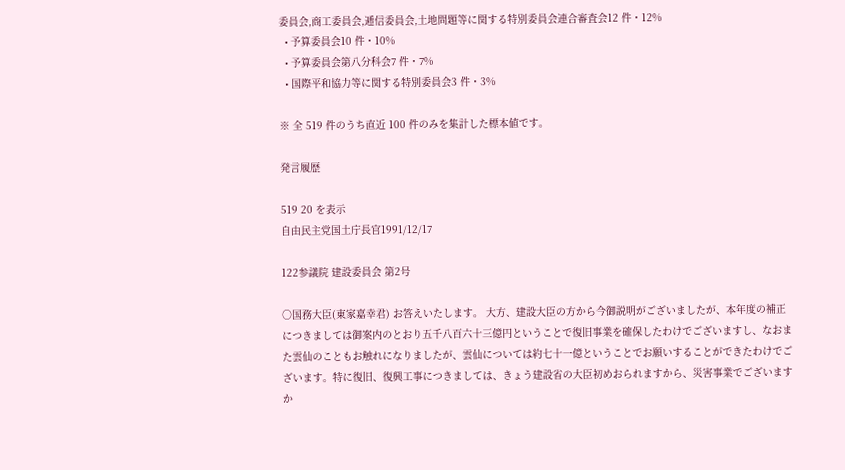委員会,商工委員会,逓信委員会,土地問題等に関する特別委員会連合審査会12 件・12%
  • 予算委員会10 件・10%
  • 予算委員会第八分科会7 件・7%
  • 国際平和協力等に関する特別委員会3 件・3%

※ 全 519 件のうち直近 100 件のみを集計した標本値です。

発言履歴

519 20 を表示
自由民主党国土庁長官1991/12/17

122参議院 建設委員会 第2号

○国務大臣(東家嘉幸君) お答えいたします。 大方、建設大臣の方から今御説明がございましたが、本年度の補正につきましては御案内のとおり五千八百六十三億円ということで復旧事業を確保したわけでございますし、なおまた雲仙のこともお触れになりましたが、雲仙については約七十一億ということでお願いすることができたわけでございます。特に復旧、復興工事につきましては、きょう建設省の大臣初めおられますから、災害事業でございますか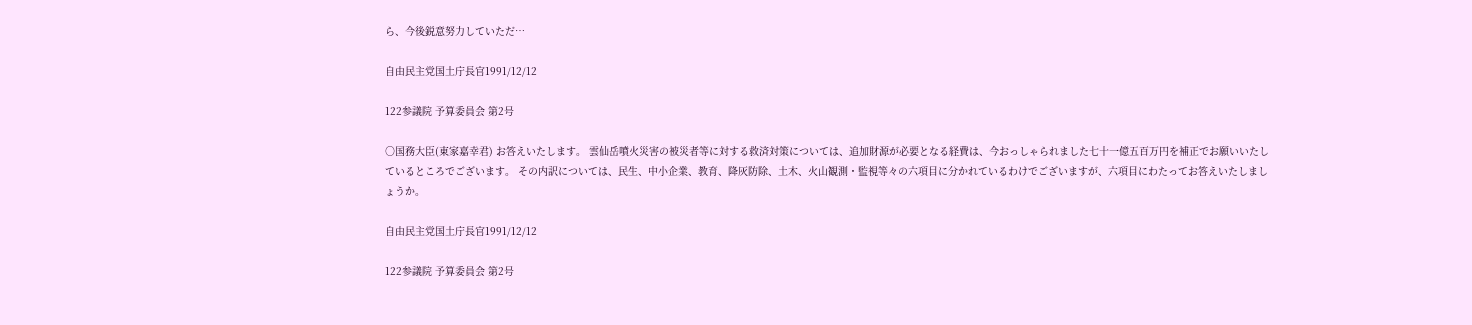ら、今後鋭意努力していただ…

自由民主党国土庁長官1991/12/12

122参議院 予算委員会 第2号

○国務大臣(東家嘉幸君) お答えいたします。 雲仙岳噴火災害の被災者等に対する救済対策については、追加財源が必要となる経費は、今おっしゃられました七十一億五百万円を補正でお願いいたしているところでございます。 その内訳については、民生、中小企業、教育、降灰防除、土木、火山観測・監視等々の六項目に分かれているわけでございますが、六項目にわたってお答えいたしましょうか。

自由民主党国土庁長官1991/12/12

122参議院 予算委員会 第2号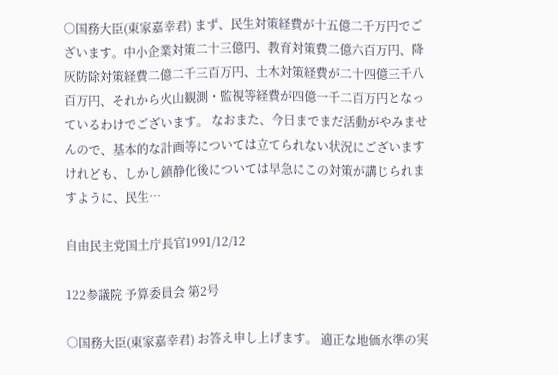○国務大臣(東家嘉幸君) まず、民生対策経費が十五億二千万円でございます。中小企業対策二十三億円、教育対策費二億六百万円、降灰防除対策経費二億二千三百万円、土木対策経費が二十四億三千八百万円、それから火山観測・監視等経費が四億一千二百万円となっているわけでございます。 なおまた、今日までまだ活動がやみませんので、基本的な計画等については立てられない状況にございますけれども、しかし鎮静化後については早急にこの対策が講じられますように、民生…

自由民主党国土庁長官1991/12/12

122参議院 予算委員会 第2号

○国務大臣(東家嘉幸君) お答え申し上げます。 適正な地価水準の実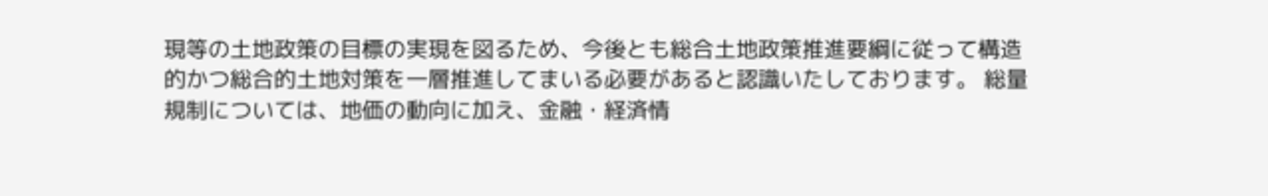現等の土地政策の目標の実現を図るため、今後とも総合土地政策推進要綱に従って構造的かつ総合的土地対策を一層推進してまいる必要があると認識いたしております。 総量規制については、地価の動向に加え、金融・経済情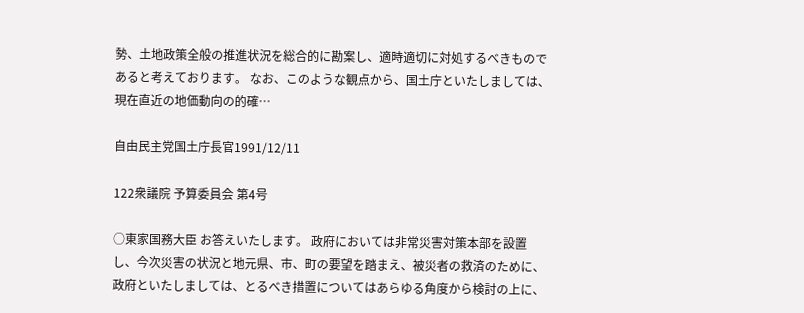勢、土地政策全般の推進状況を総合的に勘案し、適時適切に対処するべきものであると考えております。 なお、このような観点から、国土庁といたしましては、現在直近の地価動向の的確…

自由民主党国土庁長官1991/12/11

122衆議院 予算委員会 第4号

○東家国務大臣 お答えいたします。 政府においては非常災害対策本部を設置し、今次災害の状況と地元県、市、町の要望を踏まえ、被災者の救済のために、政府といたしましては、とるべき措置についてはあらゆる角度から検討の上に、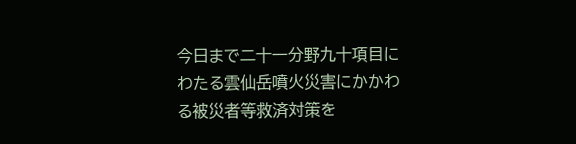今日まで二十一分野九十項目にわたる雲仙岳噴火災害にかかわる被災者等救済対策を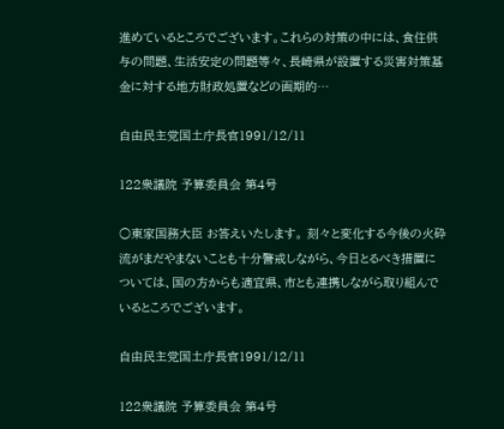進めているところでございます。これらの対策の中には、食住供与の問題、生活安定の問題等々、長崎県が設置する災害対策基金に対する地方財政処置などの画期的…

自由民主党国土庁長官1991/12/11

122衆議院 予算委員会 第4号

○東家国務大臣 お答えいたします。 刻々と変化する今後の火砕流がまだやまないことも十分警戒しながら、今日とるべき措置については、国の方からも適宜県、市とも連携しながら取り組んでいるところでございます。

自由民主党国土庁長官1991/12/11

122衆議院 予算委員会 第4号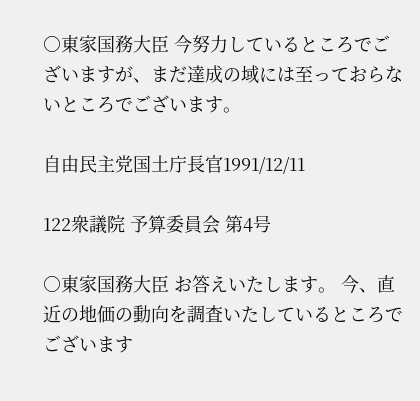○東家国務大臣 今努力しているところでございますが、まだ達成の域には至っておらないところでございます。

自由民主党国土庁長官1991/12/11

122衆議院 予算委員会 第4号

○東家国務大臣 お答えいたします。 今、直近の地価の動向を調査いたしているところでございます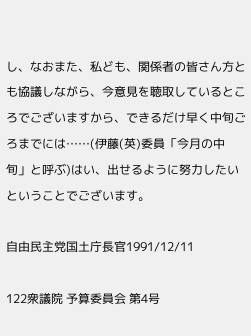し、なおまた、私ども、関係者の皆さん方とも協議しながら、今意見を聴取しているところでございますから、できるだけ早く中旬ごろまでには……(伊藤(英)委員「今月の中旬」と呼ぶ)はい、出せるように努力したいということでございます。

自由民主党国土庁長官1991/12/11

122衆議院 予算委員会 第4号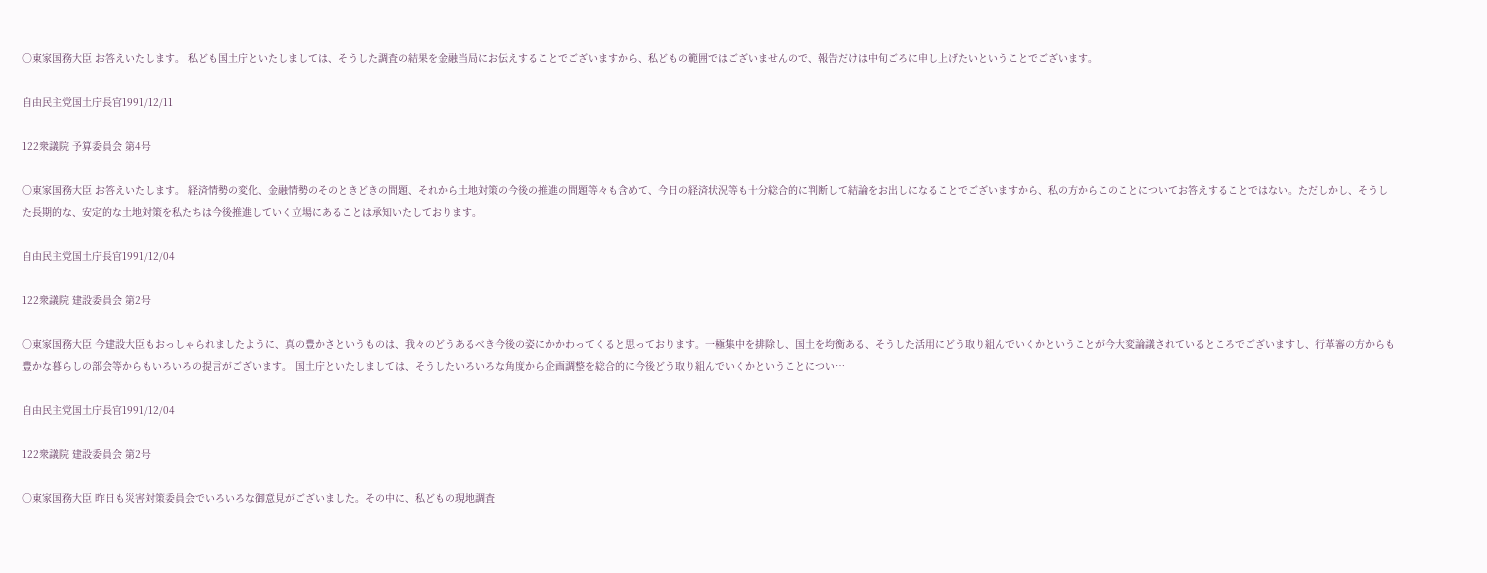○東家国務大臣 お答えいたします。 私ども国土庁といたしましては、そうした調査の結果を金融当局にお伝えすることでございますから、私どもの範囲ではございませんので、報告だけは中旬ごろに申し上げたいということでございます。

自由民主党国土庁長官1991/12/11

122衆議院 予算委員会 第4号

○東家国務大臣 お答えいたします。 経済情勢の変化、金融情勢のそのときどきの問題、それから土地対策の今後の推進の問題等々も含めて、今日の経済状況等も十分総合的に判断して結論をお出しになることでございますから、私の方からこのことについてお答えすることではない。ただしかし、そうした長期的な、安定的な土地対策を私たちは今後推進していく立場にあることは承知いたしております。

自由民主党国土庁長官1991/12/04

122衆議院 建設委員会 第2号

○東家国務大臣 今建設大臣もおっしゃられましたように、真の豊かさというものは、我々のどうあるべき今後の姿にかかわってくると思っております。一極集中を排除し、国土を均衡ある、そうした活用にどう取り組んでいくかということが今大変論議されているところでございますし、行革審の方からも豊かな暮らしの部会等からもいろいろの提言がございます。 国土庁といたしましては、そうしたいろいろな角度から企画調整を総合的に今後どう取り組んでいくかということについ…

自由民主党国土庁長官1991/12/04

122衆議院 建設委員会 第2号

○東家国務大臣 昨日も災害対策委員会でいろいろな御意見がございました。その中に、私どもの現地調査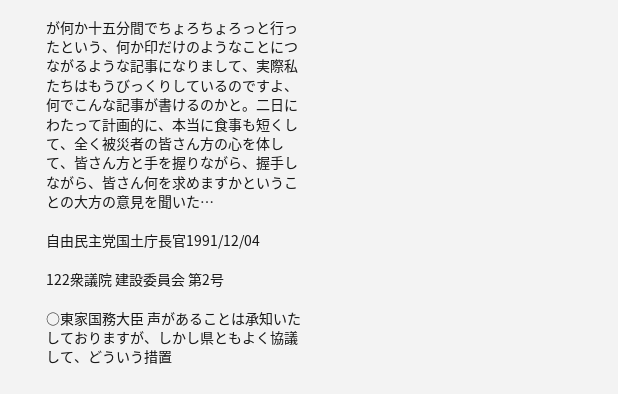が何か十五分間でちょろちょろっと行ったという、何か印だけのようなことにつながるような記事になりまして、実際私たちはもうびっくりしているのですよ、何でこんな記事が書けるのかと。二日にわたって計画的に、本当に食事も短くして、全く被災者の皆さん方の心を体して、皆さん方と手を握りながら、握手しながら、皆さん何を求めますかということの大方の意見を聞いた…

自由民主党国土庁長官1991/12/04

122衆議院 建設委員会 第2号

○東家国務大臣 声があることは承知いたしておりますが、しかし県ともよく協議して、どういう措置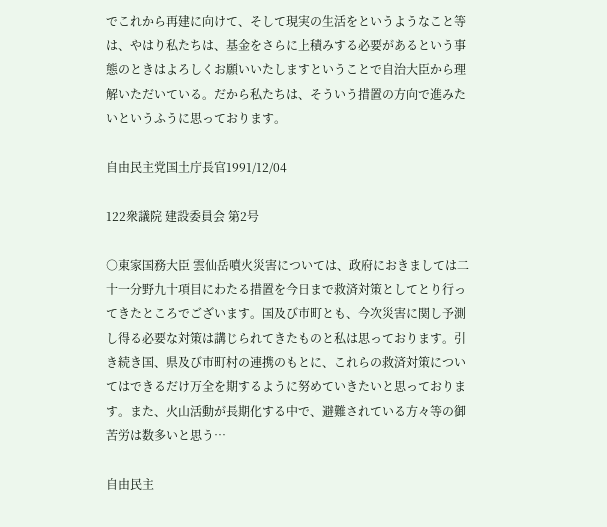でこれから再建に向けて、そして現実の生活をというようなこと等は、やはり私たちは、基金をさらに上積みする必要があるという事態のときはよろしくお願いいたしますということで自治大臣から理解いただいている。だから私たちは、そういう措置の方向で進みたいというふうに思っております。

自由民主党国土庁長官1991/12/04

122衆議院 建設委員会 第2号

○東家国務大臣 雲仙岳噴火災害については、政府におきましては二十一分野九十項目にわたる措置を今日まで救済対策としてとり行ってきたところでございます。国及び市町とも、今次災害に関し予測し得る必要な対策は講じられてきたものと私は思っております。引き続き国、県及び市町村の連携のもとに、これらの救済対策についてはできるだけ万全を期するように努めていきたいと思っております。また、火山活動が長期化する中で、避難されている方々等の御苦労は数多いと思う…

自由民主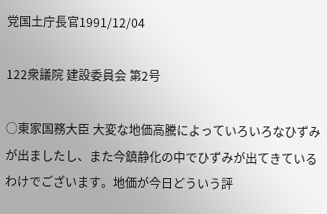党国土庁長官1991/12/04

122衆議院 建設委員会 第2号

○東家国務大臣 大変な地価高騰によっていろいろなひずみが出ましたし、また今鎮静化の中でひずみが出てきているわけでございます。地価が今日どういう評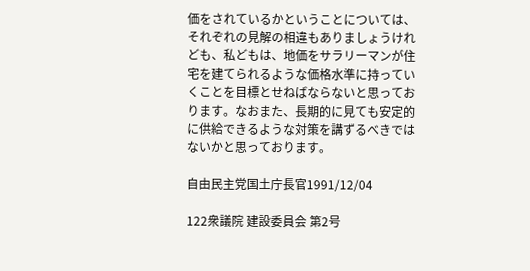価をされているかということについては、それぞれの見解の相違もありましょうけれども、私どもは、地価をサラリーマンが住宅を建てられるような価格水準に持っていくことを目標とせねばならないと思っております。なおまた、長期的に見ても安定的に供給できるような対策を講ずるべきではないかと思っております。

自由民主党国土庁長官1991/12/04

122衆議院 建設委員会 第2号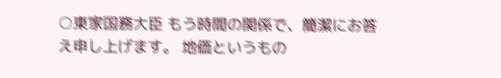○東家国務大臣 もう時間の関係で、簡潔にお答え申し上げます。 地価というもの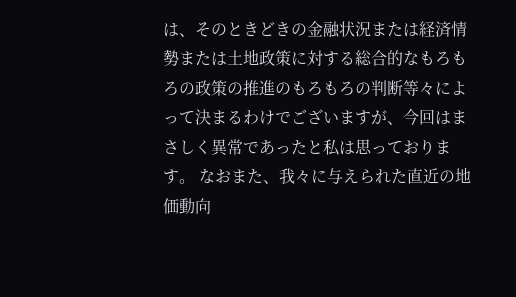は、そのときどきの金融状況または経済情勢または土地政策に対する総合的なもろもろの政策の推進のもろもろの判断等々によって決まるわけでございますが、今回はまさしく異常であったと私は思っております。 なおまた、我々に与えられた直近の地価動向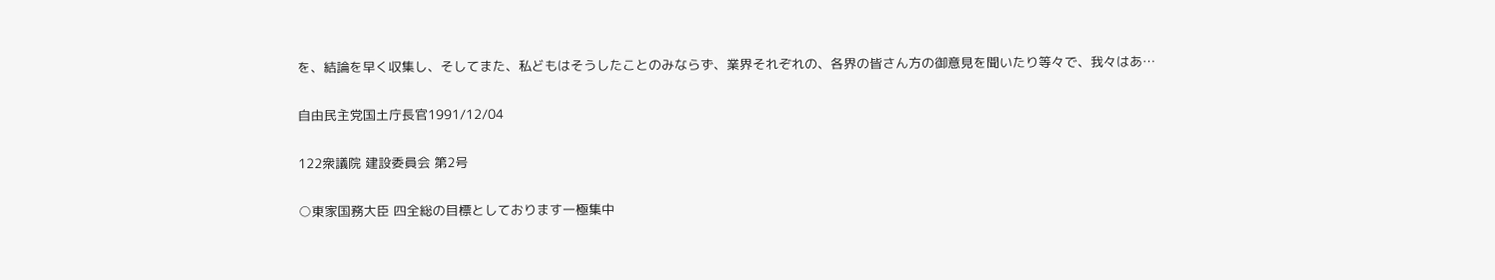を、結論を早く収集し、そしてまた、私どもはそうしたことのみならず、業界それぞれの、各界の皆さん方の御意見を聞いたり等々で、我々はあ…

自由民主党国土庁長官1991/12/04

122衆議院 建設委員会 第2号

○東家国務大臣 四全総の目標としております一極集中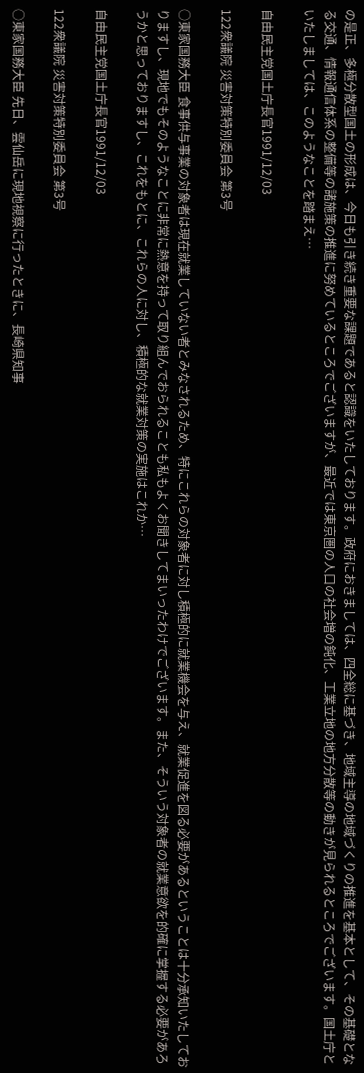の是正、多極分散型国土の形成は、今日も引き続き重要な課題であると認識をいたしております。政府におきましては、四全総に基づき、地域主導の地域づくりの推進を基本として、その基礎となる交通、情報通信体系の整備等の諸施策の推進に努めているところでございますが、最近では東京圏の人口の社会増の鈍化、工業立地の地方分散等の動きが見られるところでございます。国土庁といたしましては、このようなことを踏まえ…

自由民主党国土庁長官1991/12/03

122衆議院 災害対策特別委員会 第3号

○東家国務大臣 食事供与事業の対象者は現在就業していない者とみなされるため、特にこれらの対象者に対し積極的に就業機会を与え、就業促進を図る必要があるということは十分承知いたしておりますし、現地でもそのようなことに非常に熱意を持って取り組んでおられることも私もよくお聞きしてまいったわけでございます。また、そういう対象者の就業意欲を的確に掌握する必要があろうかと思っておりますし、これをもとに、これらの人に対し、積極的な就業対策の実施はこれか…

自由民主党国土庁長官1991/12/03

122衆議院 災害対策特別委員会 第3号

○東家国務大臣 先日、雲仙岳に現地視察に行ったときに、長崎県知事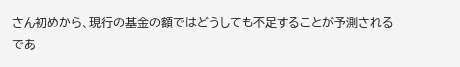さん初めから、現行の基金の額ではどうしても不足することが予測されるであ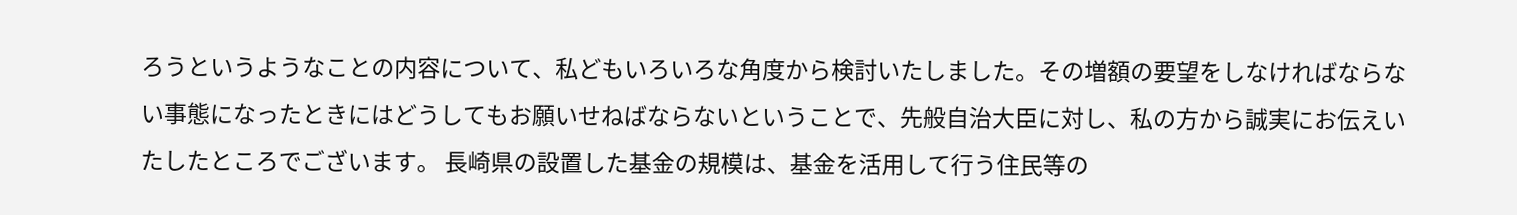ろうというようなことの内容について、私どもいろいろな角度から検討いたしました。その増額の要望をしなければならない事態になったときにはどうしてもお願いせねばならないということで、先般自治大臣に対し、私の方から誠実にお伝えいたしたところでございます。 長崎県の設置した基金の規模は、基金を活用して行う住民等の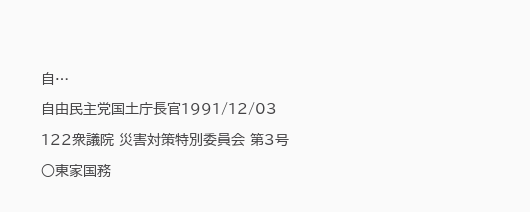自…

自由民主党国土庁長官1991/12/03

122衆議院 災害対策特別委員会 第3号

○東家国務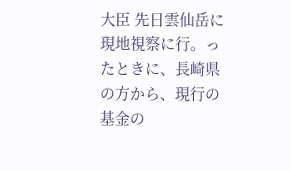大臣 先日雲仙岳に現地視察に行。ったときに、長崎県の方から、現行の基金の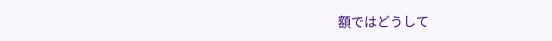額ではどうして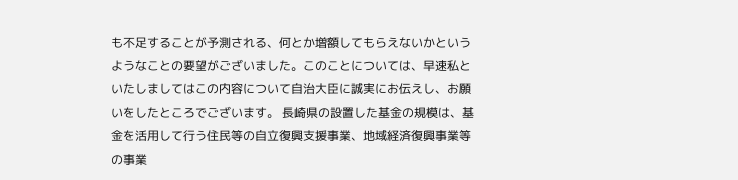も不足することが予測される、何とか増額してもらえないかというようなことの要望がございました。このことについては、早速私といたしましてはこの内容について自治大臣に誠実にお伝えし、お願いをしたところでございます。 長崎県の設置した基金の規模は、基金を活用して行う住民等の自立復興支援事業、地域経済復興事業等の事業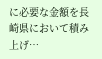に必要な金額を長崎県において積み上げ…